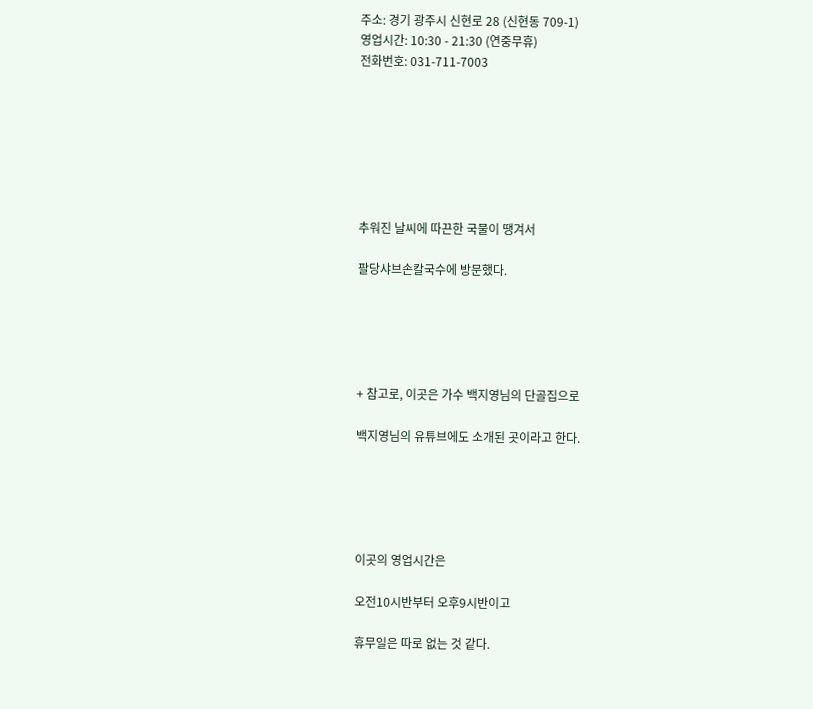주소: 경기 광주시 신현로 28 (신현동 709-1)
영업시간: 10:30 - 21:30 (연중무휴)
전화번호: 031-711-7003







추워진 날씨에 따끈한 국물이 땡겨서

팔당샤브손칼국수에 방문했다.





+ 참고로, 이곳은 가수 백지영님의 단골집으로

백지영님의 유튜브에도 소개된 곳이라고 한다.





이곳의 영업시간은

오전10시반부터 오후9시반이고

휴무일은 따로 없는 것 같다.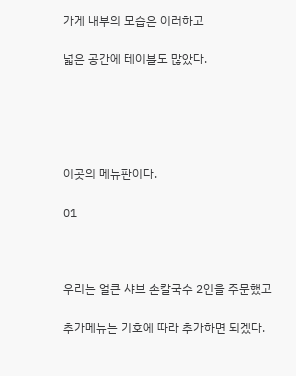가게 내부의 모습은 이러하고

넓은 공간에 테이블도 많았다.





이곳의 메뉴판이다.

01



우리는 얼큰 샤브 손칼국수 2인을 주문했고

추가메뉴는 기호에 따라 추가하면 되겠다.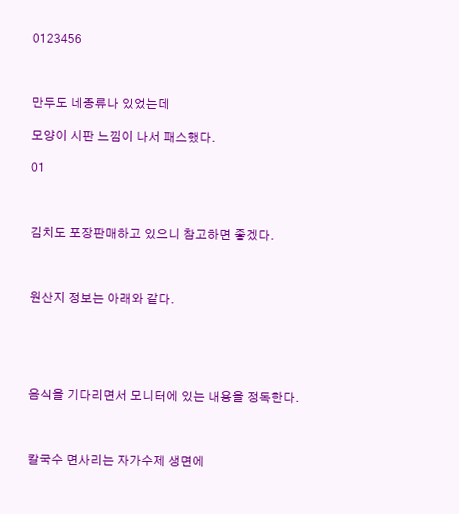0123456



만두도 네종류나 있었는데

모양이 시판 느낌이 나서 패스했다.

01



김치도 포장판매하고 있으니 참고하면 좋겠다.



원산지 정보는 아래와 같다.





음식을 기다리면서 모니터에 있는 내용을 정독한다.



칼국수 면사리는 자가수제 생면에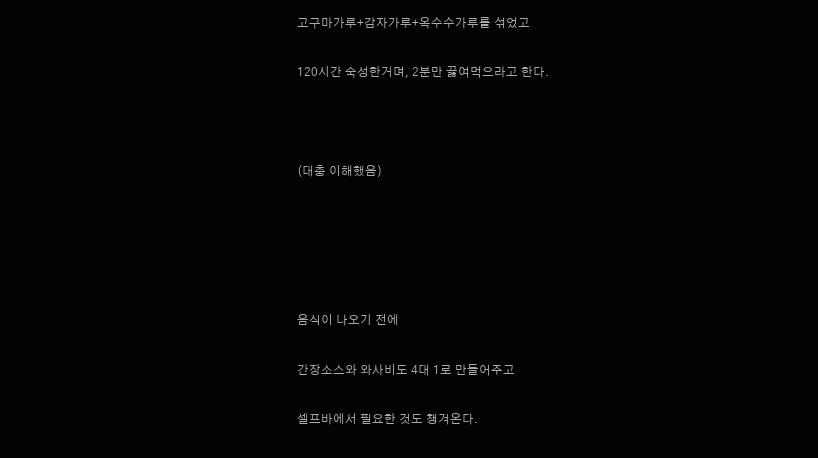고구마가루+감자가루+옥수수가루를 섞었고

120시간 숙성한거며, 2분만 끓여먹으라고 한다.



(대충 이해했음)





음식이 나오기 전에

간장소스와 와사비도 4대 1로 만들어주고

셀프바에서 필요한 것도 챙겨온다.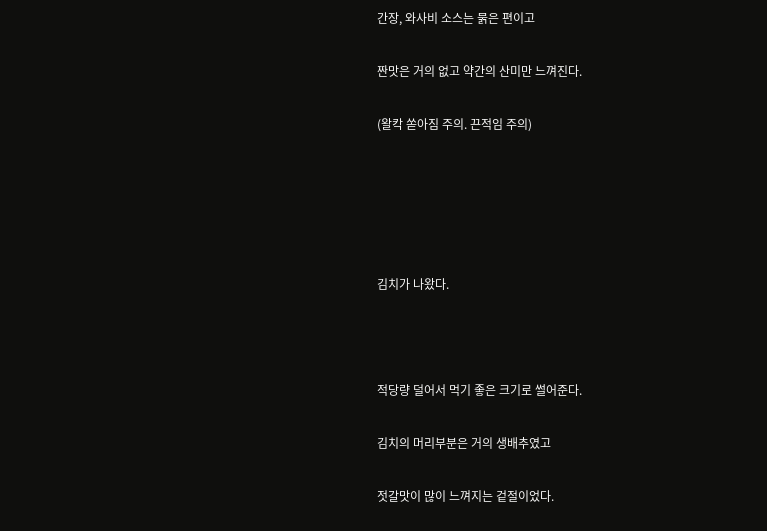간장, 와사비 소스는 묽은 편이고

짠맛은 거의 없고 약간의 산미만 느껴진다.

(왈칵 쏟아짐 주의. 끈적임 주의)





김치가 나왔다.



적당량 덜어서 먹기 좋은 크기로 썰어준다.

김치의 머리부분은 거의 생배추였고

젓갈맛이 많이 느껴지는 겉절이었다.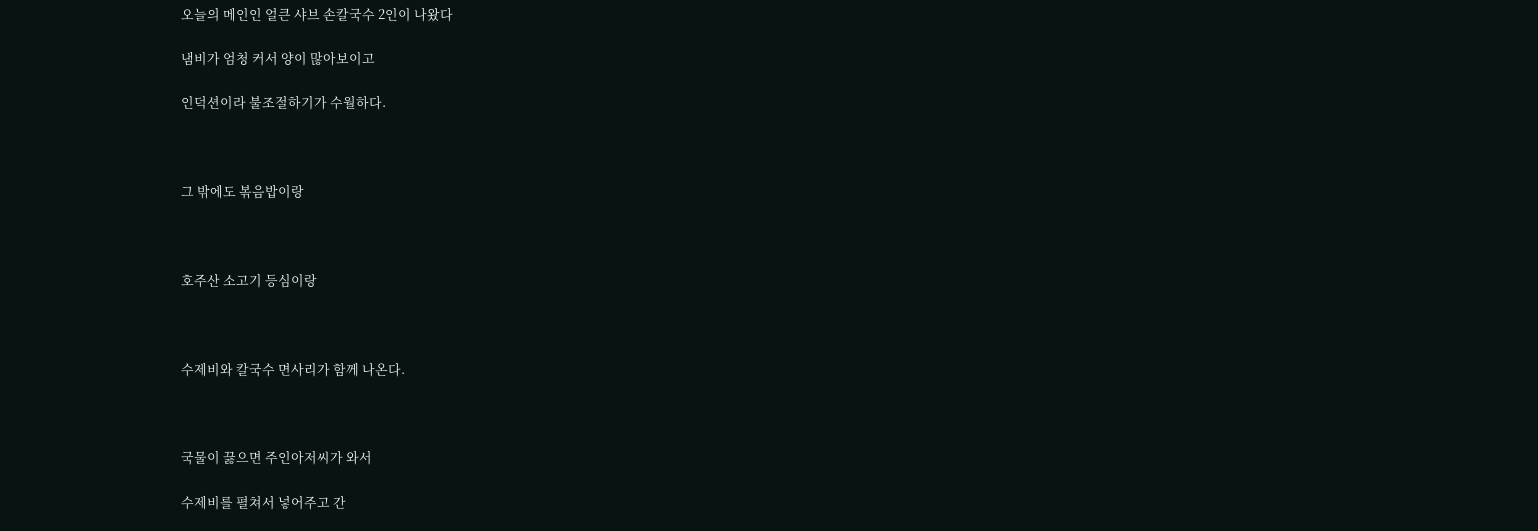오늘의 메인인 얼큰 샤브 손칼국수 2인이 나왔다

냄비가 엄청 커서 양이 많아보이고

인덕션이라 불조절하기가 수월하다.



그 밖에도 볶음밥이랑



호주산 소고기 등심이랑



수제비와 칼국수 면사리가 함께 나온다.



국물이 끓으면 주인아저씨가 와서

수제비를 펼쳐서 넣어주고 간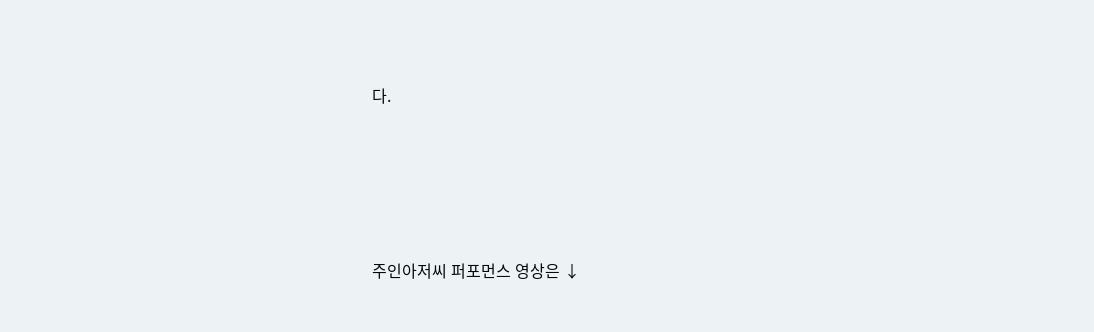다.





주인아저씨 퍼포먼스 영상은 ↓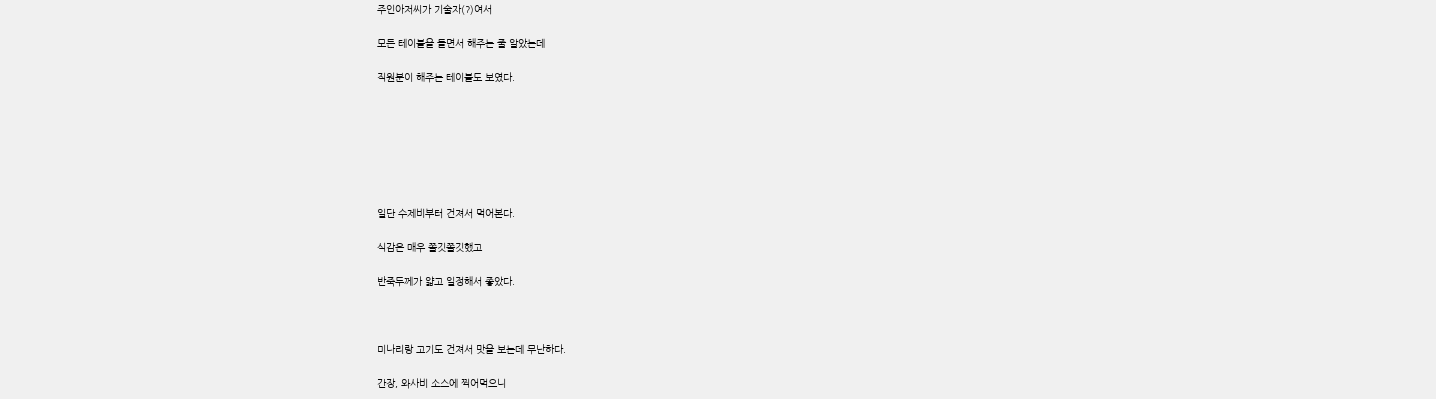주인아저씨가 기술자(?)여서

모든 테이블을 돌면서 해주는 줄 알았는데

직원분이 해주는 테이블도 보였다.







일단 수제비부터 건져서 먹어본다.

식감은 매우 쫄깃쫄깃했고

반죽두께가 얇고 일정해서 좋았다.



미나리랑 고기도 건져서 맛을 보는데 무난하다.

간장, 와사비 소스에 찍어먹으니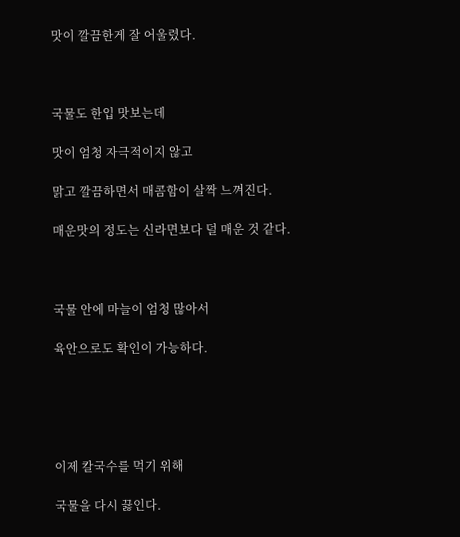맛이 깔끔한게 잘 어울렸다.



국물도 한입 맛보는데

맛이 엄청 자극적이지 않고

맑고 깔끔하면서 매콤함이 살짝 느껴진다.

매운맛의 정도는 신라면보다 덜 매운 것 같다.



국물 안에 마늘이 엄청 많아서

육안으로도 확인이 가능하다.





이제 칼국수를 먹기 위해

국물을 다시 끓인다.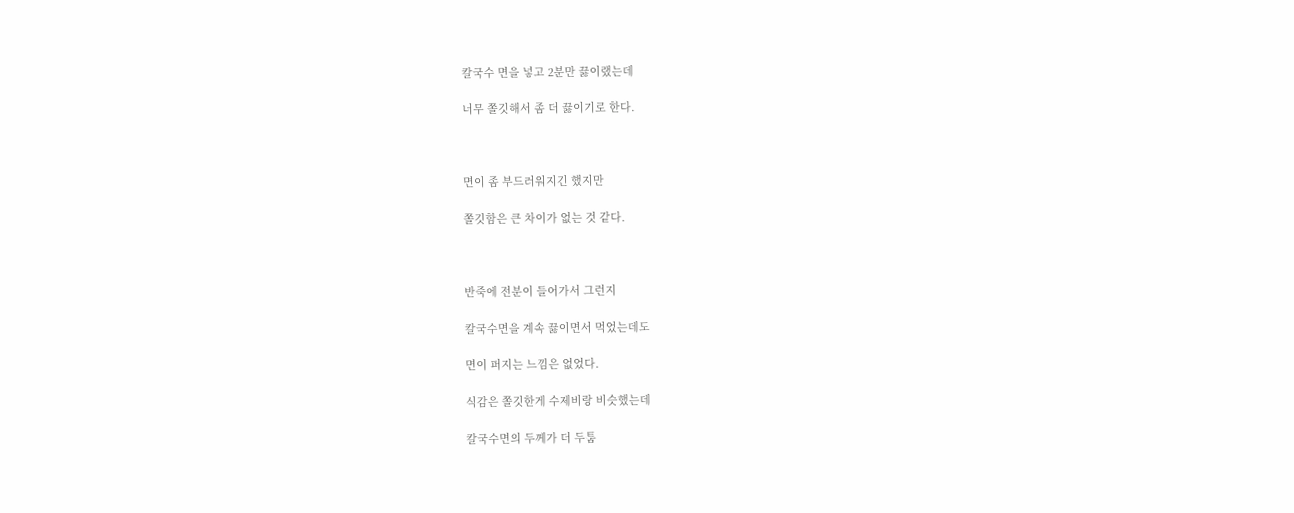칼국수 면을 넣고 2분만 끓이랬는데

너무 쫄깃해서 좀 더 끓이기로 한다.



면이 좀 부드러워지긴 했지만

쫄깃함은 큰 차이가 없는 것 같다.



반죽에 전분이 들어가서 그런지

칼국수면을 계속 끓이면서 먹었는데도

면이 퍼지는 느낌은 없었다.

식감은 쫄깃한게 수제비랑 비슷했는데

칼국수면의 두께가 더 두툼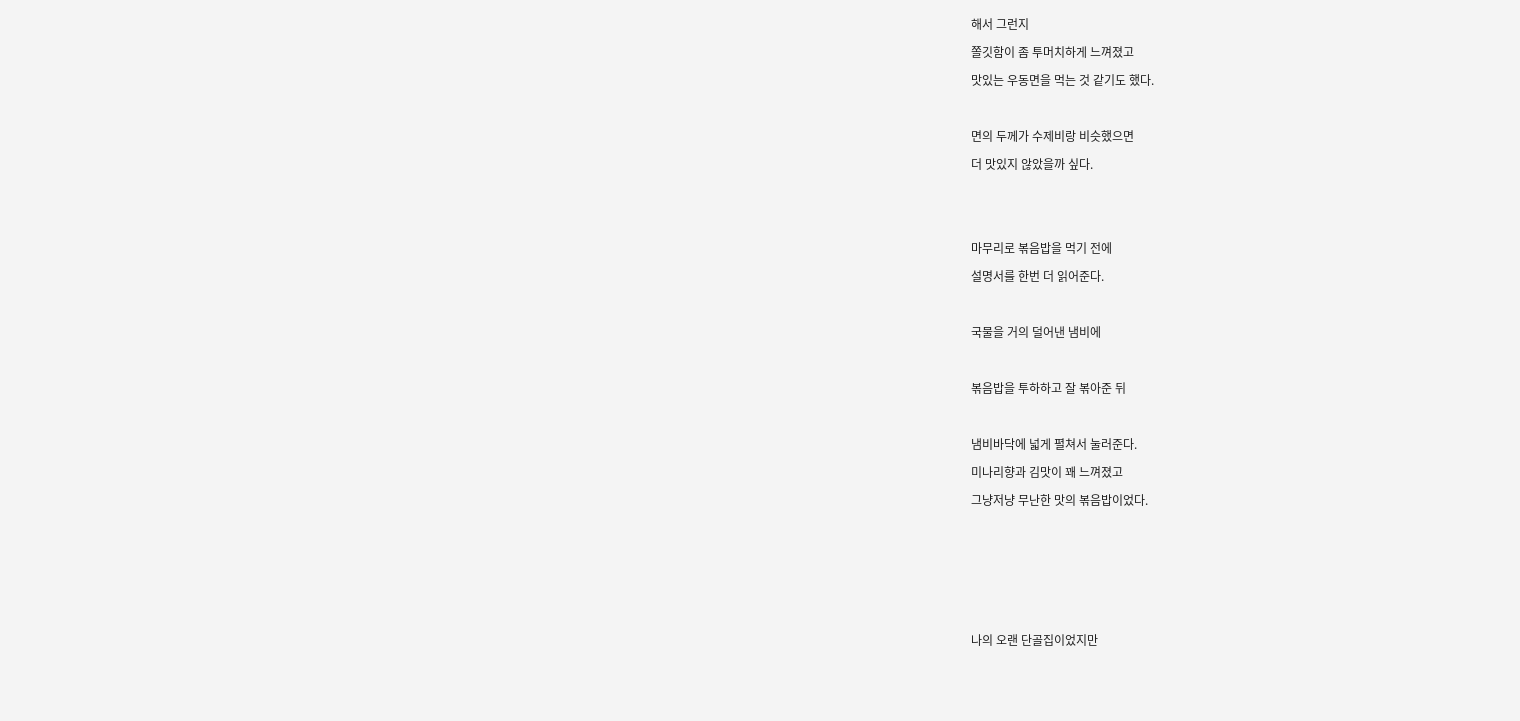해서 그런지

쫄깃함이 좀 투머치하게 느껴졌고

맛있는 우동면을 먹는 것 같기도 했다.



면의 두께가 수제비랑 비슷했으면

더 맛있지 않았을까 싶다.





마무리로 볶음밥을 먹기 전에

설명서를 한번 더 읽어준다.



국물을 거의 덜어낸 냄비에



볶음밥을 투하하고 잘 볶아준 뒤



냄비바닥에 넓게 펼쳐서 눌러준다.

미나리향과 김맛이 꽤 느껴졌고

그냥저냥 무난한 맛의 볶음밥이었다.









나의 오랜 단골집이었지만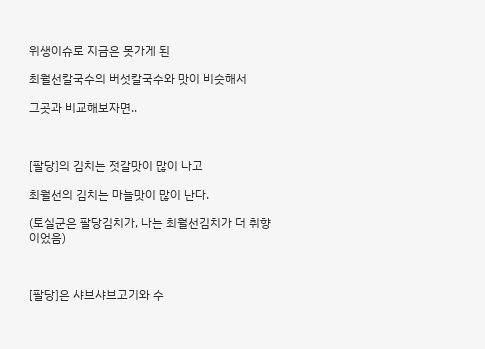위생이슈로 지금은 못가게 된

최월선칼국수의 버섯칼국수와 맛이 비슷해서

그곳과 비교해보자면..



[팔당]의 김치는 젓갈맛이 많이 나고

최월선의 김치는 마늘맛이 많이 난다.

(토실군은 팔당김치가, 나는 최월선김치가 더 취향이었음)



[팔당]은 샤브샤브고기와 수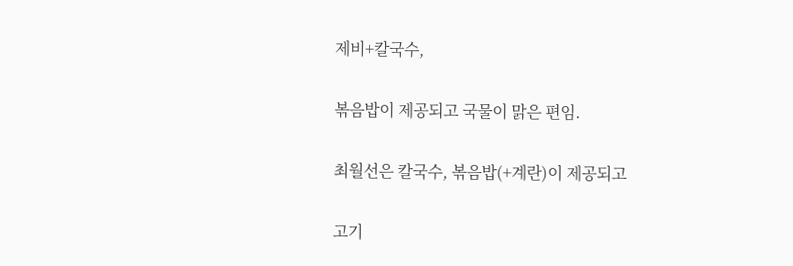제비+칼국수,

볶음밥이 제공되고 국물이 맑은 편임.

최월선은 칼국수, 볶음밥(+계란)이 제공되고

고기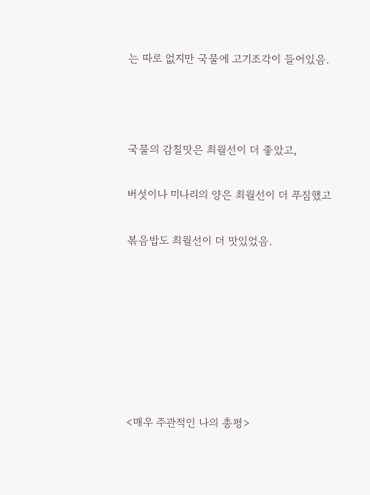는 따로 없지만 국물에 고기조각이 들어있음.



국물의 감칠맛은 최월선이 더 좋았고,

버섯이나 미나리의 양은 최월선이 더 푸짐했고

볶음밥도 최월선이 더 맛있었음.







<매우 주관적인 나의 총평>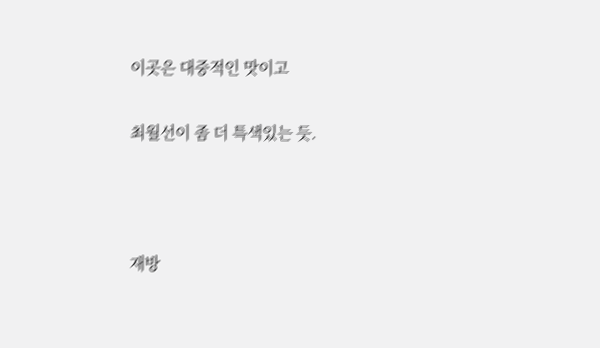이곳은 대중적인 맛이고

최월선이 좀 더 특색있는 듯.



재방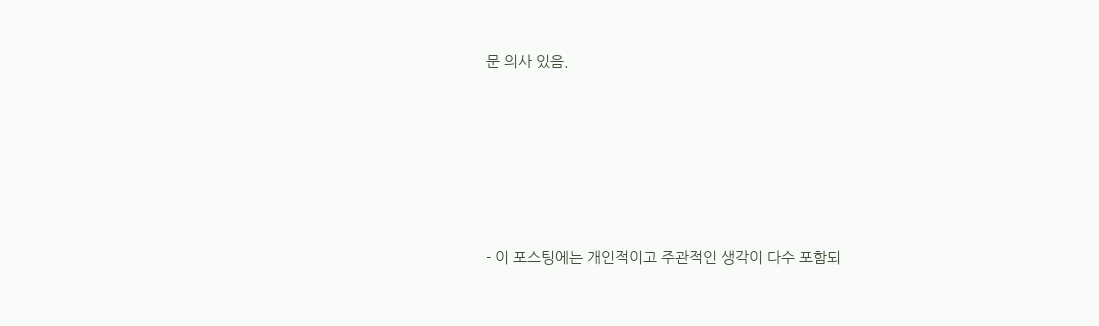문 의사 있음.







- 이 포스팅에는 개인적이고 주관적인 생각이 다수 포함되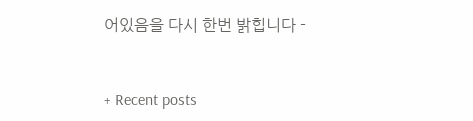어있음을 다시 한번 밝힙니다 -


+ Recent posts